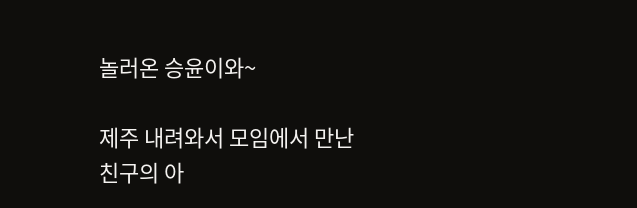놀러온 승윤이와~

제주 내려와서 모임에서 만난 친구의 아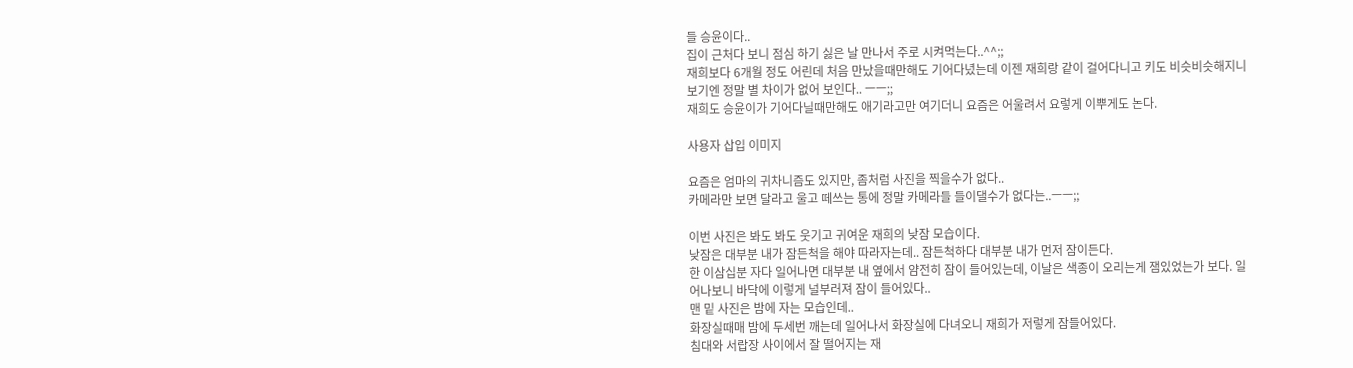들 승윤이다..
집이 근처다 보니 점심 하기 싫은 날 만나서 주로 시켜먹는다..^^;;
재희보다 6개월 정도 어린데 처음 만났을때만해도 기어다녔는데 이젠 재희랑 같이 걸어다니고 키도 비슷비슷해지니 보기엔 정말 별 차이가 없어 보인다.. ㅡㅡ;;
재희도 승윤이가 기어다닐때만해도 애기라고만 여기더니 요즘은 어울려서 요렇게 이뿌게도 논다.

사용자 삽입 이미지

요즘은 엄마의 귀차니즘도 있지만, 좀처럼 사진을 찍을수가 없다..
카메라만 보면 달라고 울고 떼쓰는 통에 정말 카메라들 들이댈수가 없다는..ㅡㅡ;;

이번 사진은 봐도 봐도 웃기고 귀여운 재희의 낮잠 모습이다.
낮잠은 대부분 내가 잠든척을 해야 따라자는데.. 잠든척하다 대부분 내가 먼저 잠이든다.
한 이삼십분 자다 일어나면 대부분 내 옆에서 얌전히 잠이 들어있는데, 이날은 색종이 오리는게 잼있었는가 보다. 일어나보니 바닥에 이렇게 널부러져 잠이 들어있다..
맨 밑 사진은 밤에 자는 모습인데..
화장실때매 밤에 두세번 깨는데 일어나서 화장실에 다녀오니 재희가 저렇게 잠들어있다.
침대와 서랍장 사이에서 잘 떨어지는 재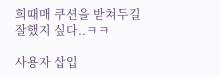희때매 쿠션을 받쳐두길 잘했지 싶다..ㅋㅋ

사용자 삽입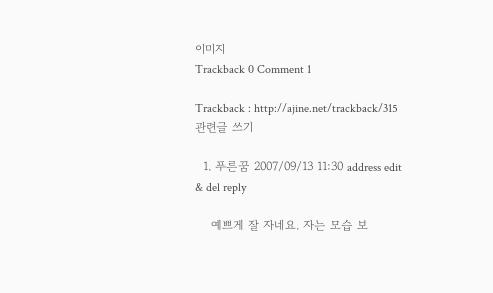이미지
Trackback 0 Comment 1

Trackback : http://ajine.net/trackback/315 관련글 쓰기

  1. 푸른꿈 2007/09/13 11:30 address edit & del reply

    예쁘게 잘 자네요. 자는 모습 보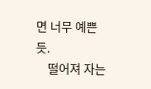면 너무 예쁜듯.
    떨어져 자는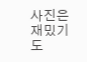사진은 재밌기도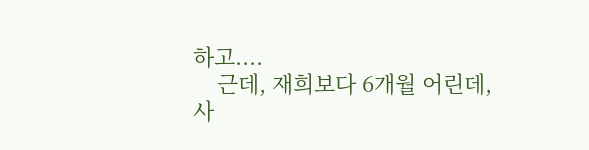하고....
    근데, 재희보다 6개월 어린데, 사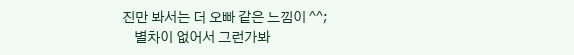진만 봐서는 더 오빠 같은 느낌이 ^^;
    별차이 없어서 그런가봐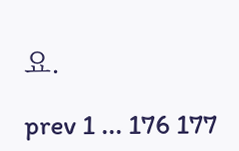요.

prev 1 ... 176 177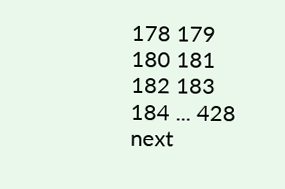178 179 180 181 182 183 184 ... 428 next